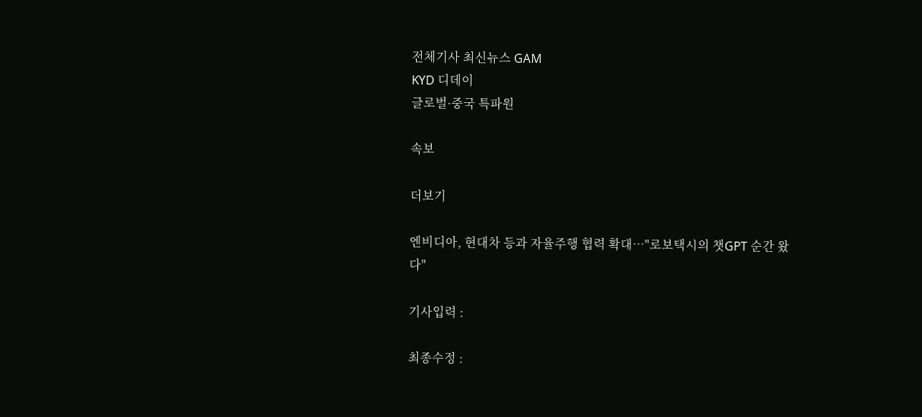전체기사 최신뉴스 GAM
KYD 디데이
글로벌·중국 특파원

속보

더보기

엔비디아, 현대차 등과 자율주행 협력 확대…"로보택시의 챗GPT 순간 왔다"

기사입력 :

최종수정 :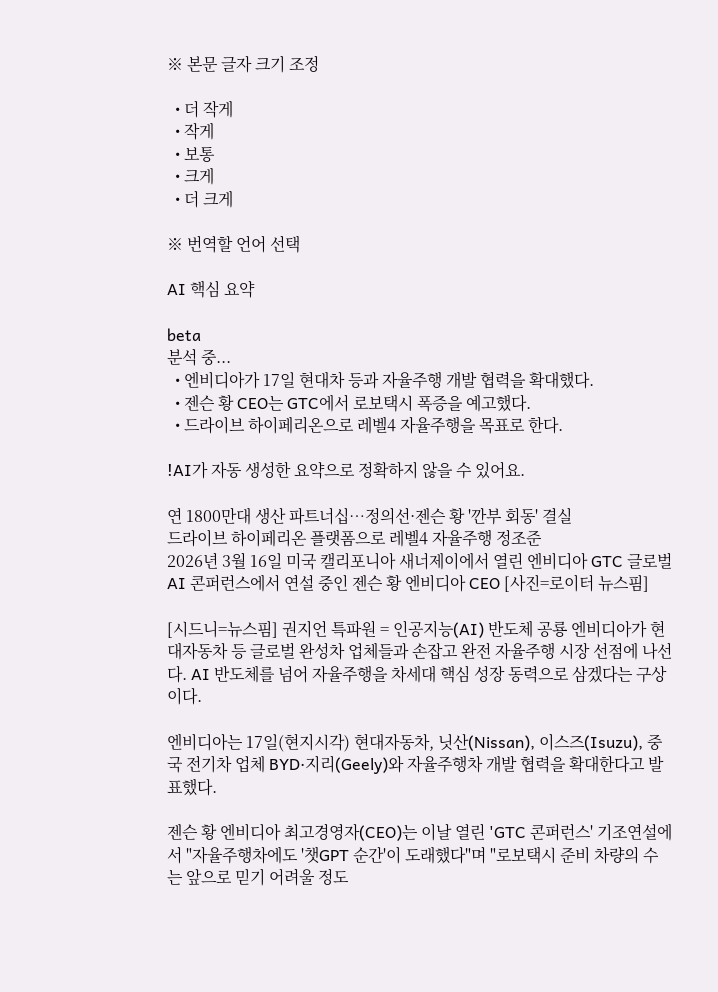※ 본문 글자 크기 조정

  • 더 작게
  • 작게
  • 보통
  • 크게
  • 더 크게

※ 번역할 언어 선택

AI 핵심 요약

beta
분석 중...
  • 엔비디아가 17일 현대차 등과 자율주행 개발 협력을 확대했다.
  • 젠슨 황 CEO는 GTC에서 로보택시 폭증을 예고했다.
  • 드라이브 하이페리온으로 레벨4 자율주행을 목표로 한다.

!AI가 자동 생성한 요약으로 정확하지 않을 수 있어요.

연 1800만대 생산 파트너십…정의선·젠슨 황 '깐부 회동' 결실
드라이브 하이페리온 플랫폼으로 레벨4 자율주행 정조준
2026년 3월 16일 미국 캘리포니아 새너제이에서 열린 엔비디아 GTC 글로벌 AI 콘퍼런스에서 연설 중인 젠슨 황 엔비디아 CEO [사진=로이터 뉴스핌]

[시드니=뉴스핌] 권지언 특파원 = 인공지능(AI) 반도체 공룡 엔비디아가 현대자동차 등 글로벌 완성차 업체들과 손잡고 완전 자율주행 시장 선점에 나선다. AI 반도체를 넘어 자율주행을 차세대 핵심 성장 동력으로 삼겠다는 구상이다.

엔비디아는 17일(현지시각) 현대자동차, 닛산(Nissan), 이스즈(Isuzu), 중국 전기차 업체 BYD·지리(Geely)와 자율주행차 개발 협력을 확대한다고 발표했다.

젠슨 황 엔비디아 최고경영자(CEO)는 이날 열린 'GTC 콘퍼런스' 기조연설에서 "자율주행차에도 '챗GPT 순간'이 도래했다"며 "로보택시 준비 차량의 수는 앞으로 믿기 어려울 정도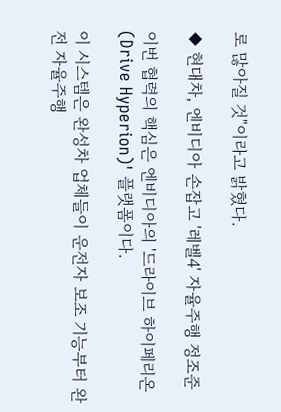로 많아질 것"이라고 밝혔다.

◆ 현대차, 엔비디아 손잡고 '레벨4' 자율주행 정조준

이번 협력의 핵심은 엔비디아의 '드라이브 하이페리온(Drive Hyperion)' 플랫폼이다.

이 시스템은 완성차 업체들이 운전자 보조 기능부터 완전 자율주행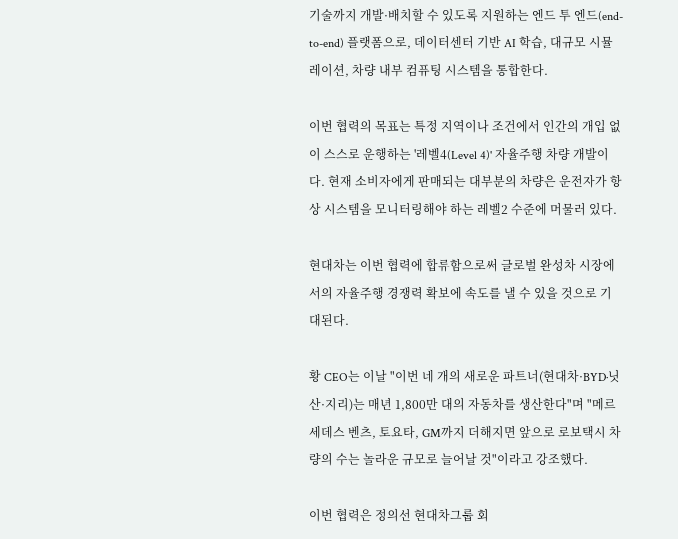기술까지 개발·배치할 수 있도록 지원하는 엔드 투 엔드(end-to-end) 플랫폼으로, 데이터센터 기반 AI 학습, 대규모 시뮬레이션, 차량 내부 컴퓨팅 시스템을 통합한다.

이번 협력의 목표는 특정 지역이나 조건에서 인간의 개입 없이 스스로 운행하는 '레벨4(Level 4)' 자율주행 차량 개발이다. 현재 소비자에게 판매되는 대부분의 차량은 운전자가 항상 시스템을 모니터링해야 하는 레벨2 수준에 머물러 있다.

현대차는 이번 협력에 합류함으로써 글로벌 완성차 시장에서의 자율주행 경쟁력 확보에 속도를 낼 수 있을 것으로 기대된다.

황 CEO는 이날 "이번 네 개의 새로운 파트너(현대차·BYD·닛산·지리)는 매년 1,800만 대의 자동차를 생산한다"며 "메르세데스 벤츠, 토요타, GM까지 더해지면 앞으로 로보택시 차량의 수는 놀라운 규모로 늘어날 것"이라고 강조했다.

이번 협력은 정의선 현대차그룹 회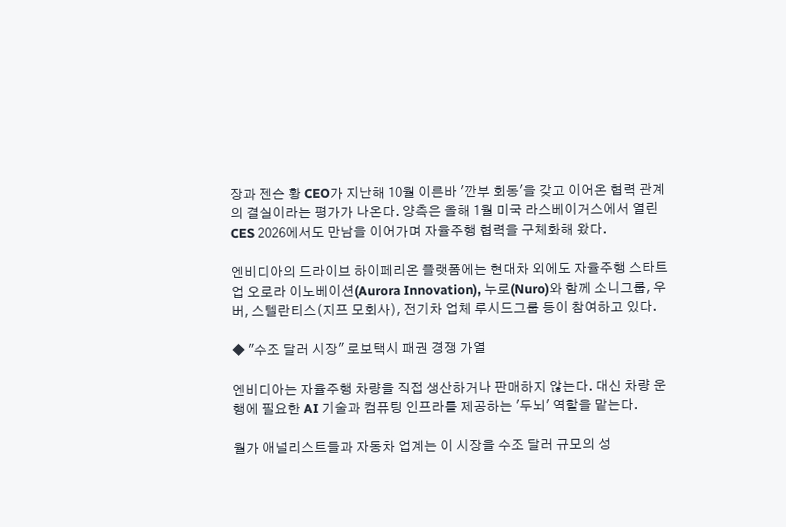장과 젠슨 황 CEO가 지난해 10월 이른바 '깐부 회동'을 갖고 이어온 협력 관계의 결실이라는 평가가 나온다. 양측은 올해 1월 미국 라스베이거스에서 열린 CES 2026에서도 만남을 이어가며 자율주행 협력을 구체화해 왔다.

엔비디아의 드라이브 하이페리온 플랫폼에는 현대차 외에도 자율주행 스타트업 오로라 이노베이션(Aurora Innovation), 누로(Nuro)와 함께 소니그룹, 우버, 스텔란티스(지프 모회사), 전기차 업체 루시드그룹 등이 참여하고 있다.

◆ "수조 달러 시장" 로보택시 패권 경쟁 가열

엔비디아는 자율주행 차량을 직접 생산하거나 판매하지 않는다. 대신 차량 운행에 필요한 AI 기술과 컴퓨팅 인프라를 제공하는 '두뇌' 역할을 맡는다.

월가 애널리스트들과 자동차 업계는 이 시장을 수조 달러 규모의 성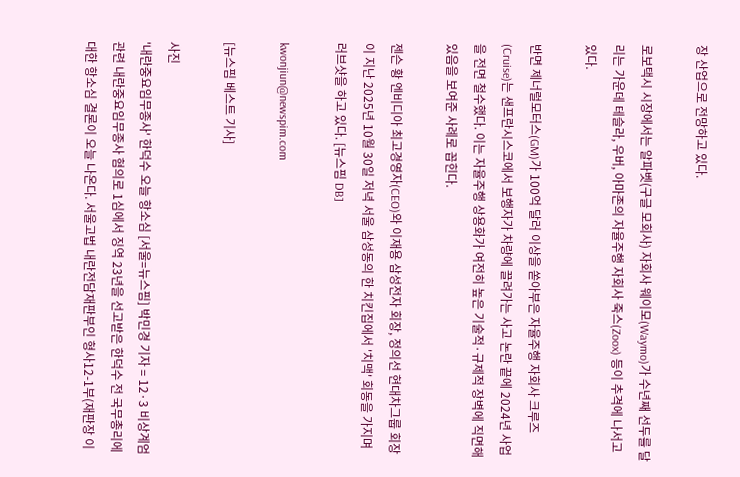장 산업으로 전망하고 있다.

로보택시 시장에서는 알파벳(구글 모회사) 자회사 웨이모(Waymo)가 수년째 선두를 달리는 가운데 테슬라, 우버, 아마존의 자율주행 자회사 죽스(Zoox) 등이 추격에 나서고 있다.

반면 제너럴모터스(GM)가 100억 달러 이상을 쏟아부은 자율주행 자회사 크루즈(Cruise)는 샌프란시스코에서 보행자가 차량에 끌려가는 사고 논란 끝에 2024년 사업을 전면 철수했다. 이는 자율주행 상용화가 여전히 높은 기술적·규제적 장벽에 직면해 있음을 보여준 사례로 꼽힌다.

젠슨 황 엔비디아 최고경영자(CEO)와 이재용 삼성전자 회장, 정의선 현대차그룹 회장이 지난 2025년 10월 30일 저녁 서울 삼성동의 한 치킨집에서 '치맥' 회동을 가지며 러브샷을 하고 있다. [뉴스핌 DB]

kwonjiun@newspim.com

[뉴스핌 베스트 기사]

사진
'내란중요임무종사' 한덕수 오늘 항소심 [서울=뉴스핌] 박민경 기자 = 12·3 비상계엄 관련 내란중요임무종사 혐의로 1심에서 징역 23년을 선고받은 한덕수 전 국무총리에 대한 항소심 결론이 오늘 나온다. 서울고법 내란전담재판부인 형사12-1부(재판장 이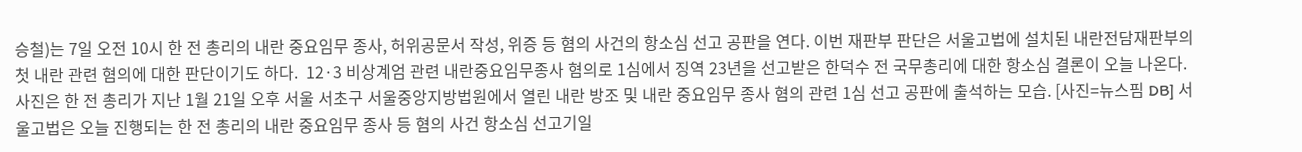승철)는 7일 오전 10시 한 전 총리의 내란 중요임무 종사, 허위공문서 작성, 위증 등 혐의 사건의 항소심 선고 공판을 연다. 이번 재판부 판단은 서울고법에 설치된 내란전담재판부의 첫 내란 관련 혐의에 대한 판단이기도 하다.  12·3 비상계엄 관련 내란중요임무종사 혐의로 1심에서 징역 23년을 선고받은 한덕수 전 국무총리에 대한 항소심 결론이 오늘 나온다. 사진은 한 전 총리가 지난 1월 21일 오후 서울 서초구 서울중앙지방법원에서 열린 내란 방조 및 내란 중요임무 종사 혐의 관련 1심 선고 공판에 출석하는 모습. [사진=뉴스핌 DB] 서울고법은 오늘 진행되는 한 전 총리의 내란 중요임무 종사 등 혐의 사건 항소심 선고기일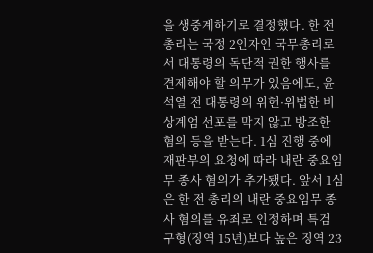을 생중계하기로 결정했다. 한 전 총리는 국정 2인자인 국무총리로서 대통령의 독단적 권한 행사를 견제해야 할 의무가 있음에도, 윤석열 전 대통령의 위헌·위법한 비상계엄 선포를 막지 않고 방조한 혐의 등을 받는다. 1심 진행 중에 재판부의 요청에 따라 내란 중요임무 종사 혐의가 추가됐다. 앞서 1심은 한 전 총리의 내란 중요임무 종사 혐의를 유죄로 인정하며 특검 구형(징역 15년)보다 높은 징역 23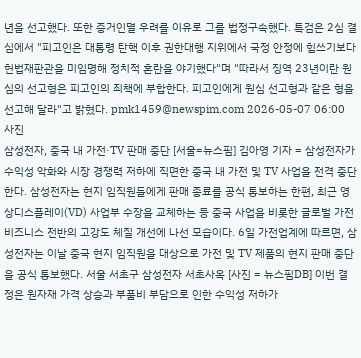년을 선고했다. 또한 증거인멸 우려를 이유로 그를 법정구속했다. 특검은 2심 결심에서 "피고인은 대통령 탄핵 이후 권한대행 지위에서 국정 안정에 힘쓰기보다 헌법재판관을 미임명해 정치적 혼란을 야기했다"며 "따라서 징역 23년이란 원심의 선고형은 피고인의 죄책에 부합한다. 피고인에게 원심 선고형과 같은 형을 선고해 달라"고 밝혔다. pmk1459@newspim.com 2026-05-07 06:00
사진
삼성전자, 중국 내 가전·TV 판매 중단 [서울=뉴스핌] 김아영 기자 = 삼성전자가 수익성 악화와 시장 경쟁력 저하에 직면한 중국 내 가전 및 TV 사업을 전격 중단한다. 삼성전자는 현지 임직원들에게 판매 종료를 공식 통보하는 한편, 최근 영상디스플레이(VD) 사업부 수장을 교체하는 등 중국 사업을 비롯한 글로벌 가전 비즈니스 전반의 고강도 체질 개선에 나선 모습이다. 6일 가전업계에 따르면, 삼성전자는 이날 중국 현지 임직원을 대상으로 가전 및 TV 제품의 현지 판매 중단을 공식 통보했다. 서울 서초구 삼성전자 서초사옥 [사진 = 뉴스핌DB] 이번 결정은 원자재 가격 상승과 부품비 부담으로 인한 수익성 저하가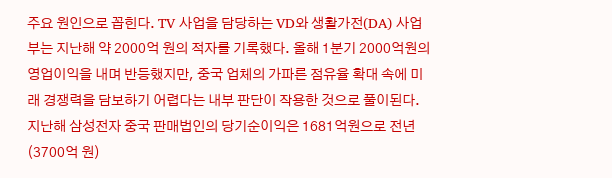주요 원인으로 꼽힌다. TV 사업을 담당하는 VD와 생활가전(DA) 사업부는 지난해 약 2000억 원의 적자를 기록했다. 올해 1분기 2000억원의 영업이익을 내며 반등했지만, 중국 업체의 가파른 점유율 확대 속에 미래 경쟁력을 담보하기 어렵다는 내부 판단이 작용한 것으로 풀이된다. 지난해 삼성전자 중국 판매법인의 당기순이익은 1681억원으로 전년(3700억 원)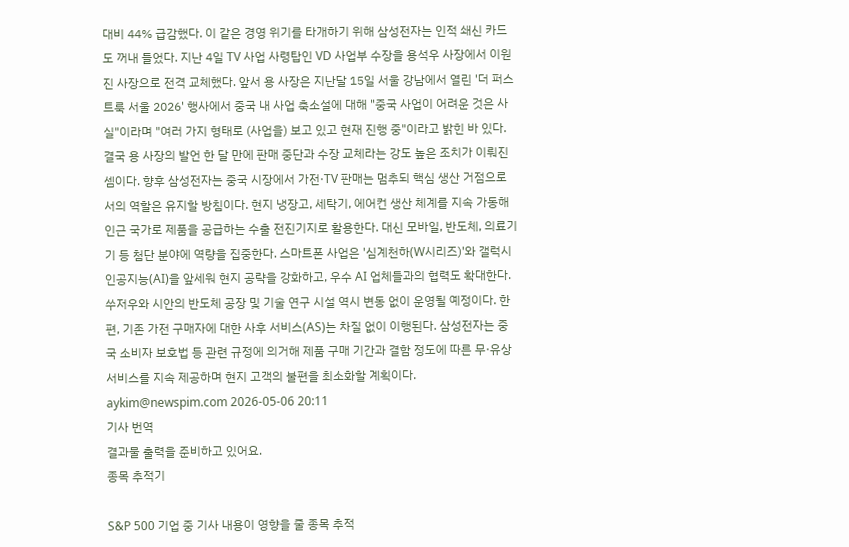대비 44% 급감했다. 이 같은 경영 위기를 타개하기 위해 삼성전자는 인적 쇄신 카드도 꺼내 들었다. 지난 4일 TV 사업 사령탑인 VD 사업부 수장을 용석우 사장에서 이원진 사장으로 전격 교체했다. 앞서 용 사장은 지난달 15일 서울 강남에서 열린 '더 퍼스트룩 서울 2026' 행사에서 중국 내 사업 축소설에 대해 "중국 사업이 어려운 것은 사실"이라며 "여러 가지 형태로 (사업을) 보고 있고 현재 진행 중"이라고 밝힌 바 있다. 결국 용 사장의 발언 한 달 만에 판매 중단과 수장 교체라는 강도 높은 조치가 이뤄진 셈이다. 향후 삼성전자는 중국 시장에서 가전·TV 판매는 멈추되 핵심 생산 거점으로서의 역할은 유지할 방침이다. 현지 냉장고, 세탁기, 에어컨 생산 체계를 지속 가동해 인근 국가로 제품을 공급하는 수출 전진기지로 활용한다. 대신 모바일, 반도체, 의료기기 등 첨단 분야에 역량을 집중한다. 스마트폰 사업은 '심계천하(W시리즈)'와 갤럭시 인공지능(AI)을 앞세워 현지 공략을 강화하고, 우수 AI 업체들과의 협력도 확대한다. 쑤저우와 시안의 반도체 공장 및 기술 연구 시설 역시 변동 없이 운영될 예정이다. 한편, 기존 가전 구매자에 대한 사후 서비스(AS)는 차질 없이 이행된다. 삼성전자는 중국 소비자 보호법 등 관련 규정에 의거해 제품 구매 기간과 결함 정도에 따른 무·유상 서비스를 지속 제공하며 현지 고객의 불편을 최소화할 계획이다. aykim@newspim.com 2026-05-06 20:11
기사 번역
결과물 출력을 준비하고 있어요.
종목 추적기

S&P 500 기업 중 기사 내용이 영향을 줄 종목 추적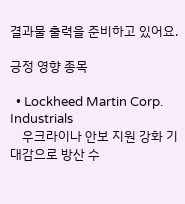결과물 출력을 준비하고 있어요.

긍정 영향 종목

  • Lockheed Martin Corp. Industrials
    우크라이나 안보 지원 강화 기대감으로 방산 수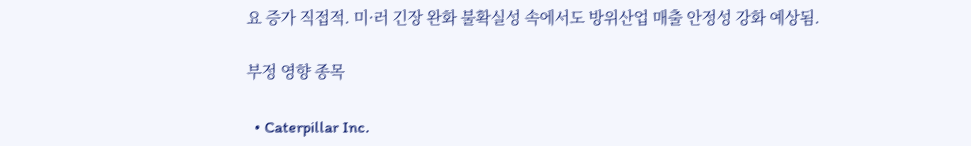요 증가 직접적. 미·러 긴장 완화 불확실성 속에서도 방위산업 매출 안정성 강화 예상됨.

부정 영향 종목

  • Caterpillar Inc.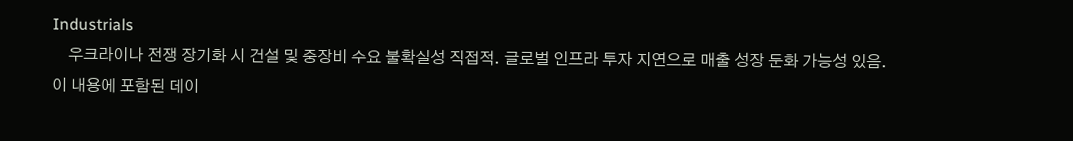Industrials
    우크라이나 전쟁 장기화 시 건설 및 중장비 수요 불확실성 직접적. 글로벌 인프라 투자 지연으로 매출 성장 둔화 가능성 있음.
이 내용에 포함된 데이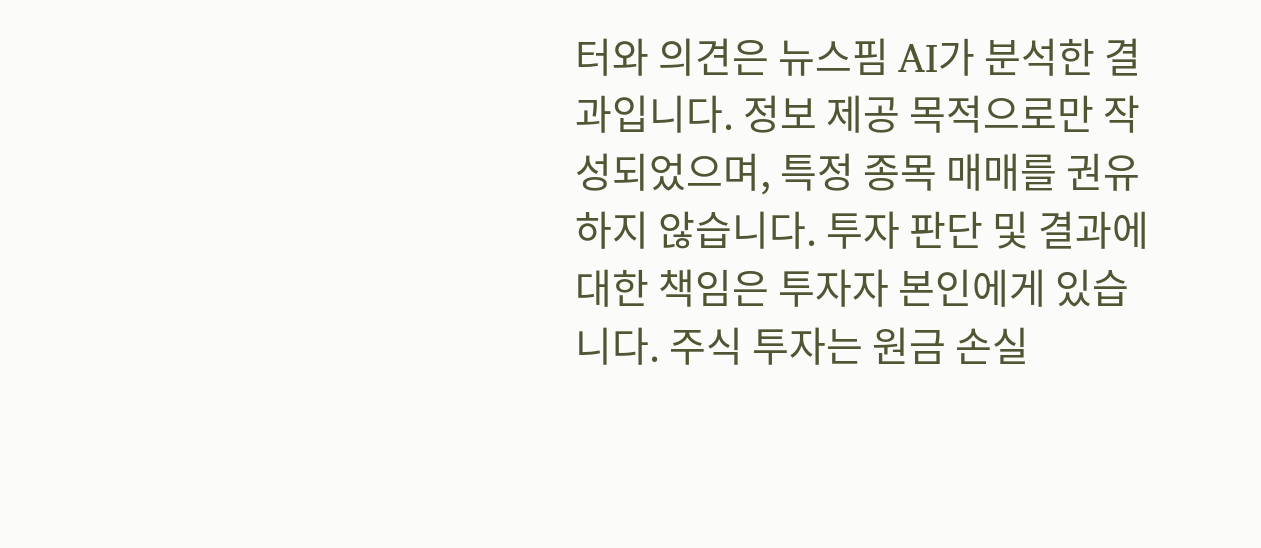터와 의견은 뉴스핌 AI가 분석한 결과입니다. 정보 제공 목적으로만 작성되었으며, 특정 종목 매매를 권유하지 않습니다. 투자 판단 및 결과에 대한 책임은 투자자 본인에게 있습니다. 주식 투자는 원금 손실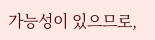가능성이 있으므로,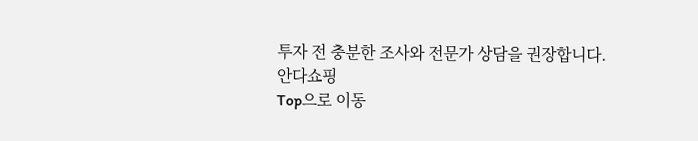투자 전 충분한 조사와 전문가 상담을 권장합니다.
안다쇼핑
Top으로 이동